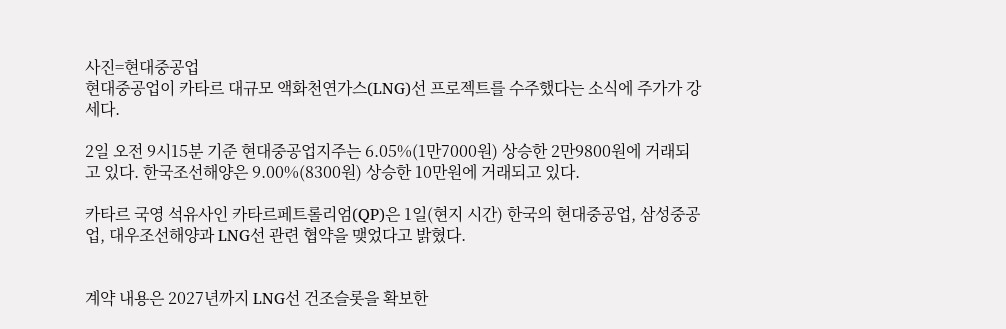사진=현대중공업
현대중공업이 카타르 대규모 액화천연가스(LNG)선 프로젝트를 수주했다는 소식에 주가가 강세다.

2일 오전 9시15분 기준 현대중공업지주는 6.05%(1만7000원) 상승한 2만9800원에 거래되고 있다. 한국조선해양은 9.00%(8300원) 상승한 10만원에 거래되고 있다.

카타르 국영 석유사인 카타르페트롤리엄(QP)은 1일(현지 시간) 한국의 현대중공업, 삼성중공업, 대우조선해양과 LNG선 관련 협약을 맺었다고 밝혔다.


계약 내용은 2027년까지 LNG선 건조슬롯을 확보한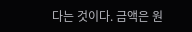다는 것이다. 금액은 원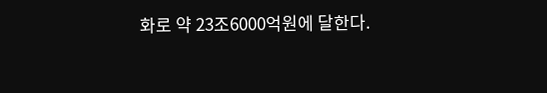화로 약 23조6000억원에 달한다.